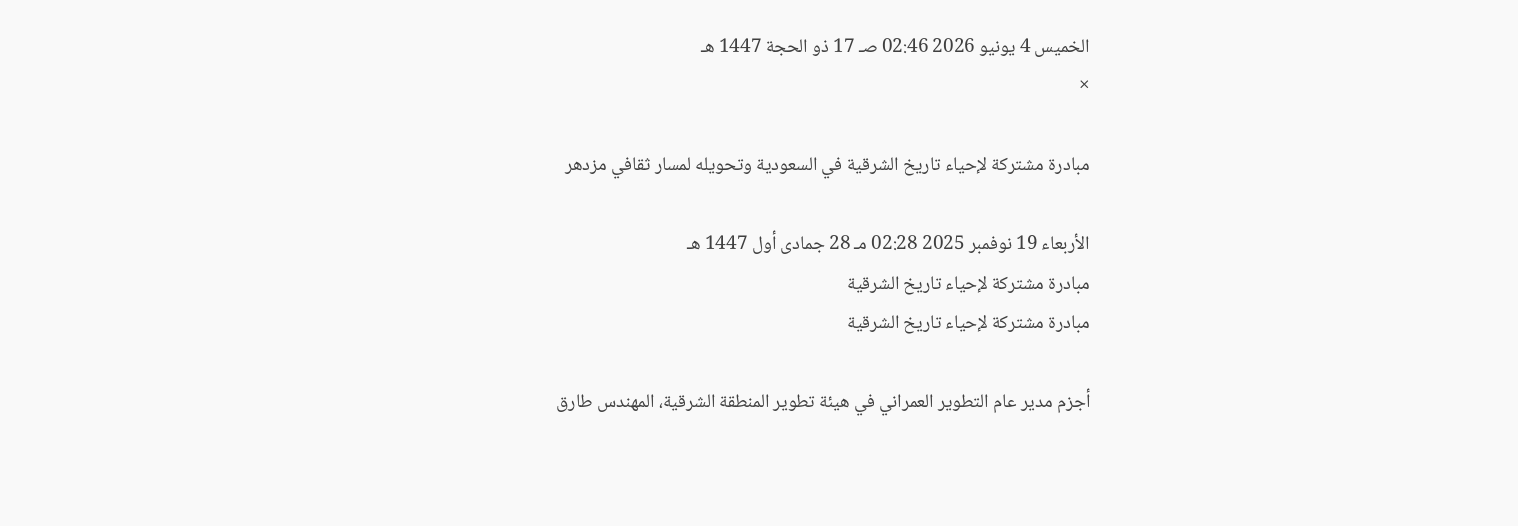الخميس 4 يونيو 2026 02:46 صـ 17 ذو الحجة 1447 هـ
×

مبادرة مشتركة لإحياء تاريخ الشرقية في السعودية وتحويله لمسار ثقافي مزدهر

الأربعاء 19 نوفمبر 2025 02:28 مـ 28 جمادى أول 1447 هـ
مبادرة مشتركة لإحياء تاريخ الشرقية
مبادرة مشتركة لإحياء تاريخ الشرقية

أجزم مدير عام التطوير العمراني في هيئة تطوير المنطقة الشرقية، المهندس طارق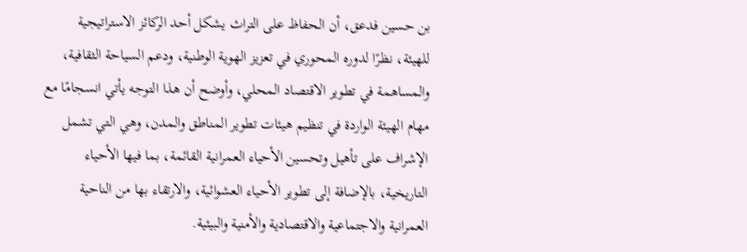بن حسين فدعق، أن الحفاظ على التراث يشكل أحد الركائز الاستراتيجية للهيئة، نظرًا لدوره المحوري في تعزيز الهوية الوطنية، ودعم السياحة الثقافية، والمساهمة في تطوير الاقتصاد المحلي، وأوضح أن هذا التوجه يأتي انسجامًا مع مهام الهيئة الواردة في تنظيم هيئات تطوير المناطق والمدن، وهي التي تشمل الإشراف على تأهيل وتحسين الأحياء العمرانية القائمة، بما فيها الأحياء التاريخية، بالإضافة إلى تطوير الأحياء العشوائية، والارتقاء بها من الناحية العمرانية والاجتماعية والاقتصادية والأمنية والبيئية.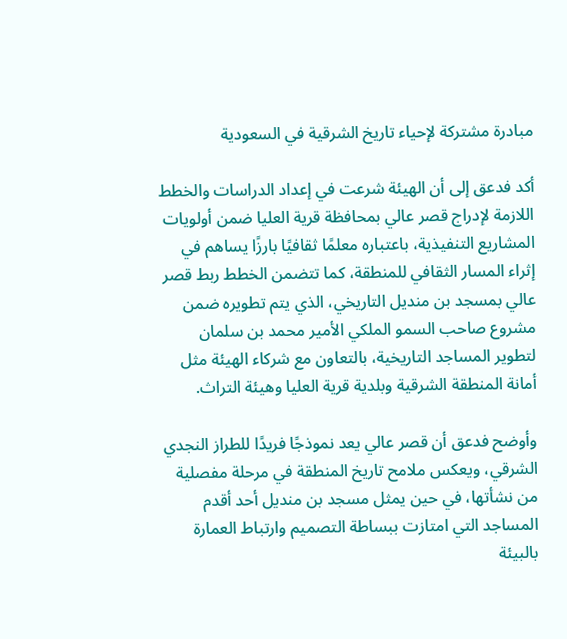مبادرة مشتركة لإحياء تاريخ الشرقية في السعودية

أكد فدعق إلى أن الهيئة شرعت في إعداد الدراسات والخطط اللازمة لإدراج قصر عالي بمحافظة قرية العليا ضمن أولويات المشاريع التنفيذية، باعتباره معلمًا ثقافيًا بارزًا يساهم في إثراء المسار الثقافي للمنطقة، كما تتضمن الخطط ربط قصر عالي بمسجد بن منديل التاريخي، الذي يتم تطويره ضمن مشروع صاحب السمو الملكي الأمير محمد بن سلمان لتطوير المساجد التاريخية، بالتعاون مع شركاء الهيئة مثل أمانة المنطقة الشرقية وبلدية قرية العليا وهيئة التراث.

وأوضح فدعق أن قصر عالي يعد نموذجًا فريدًا للطراز النجدي الشرقي، ويعكس ملامح تاريخ المنطقة في مرحلة مفصلية من نشأتها، في حين يمثل مسجد بن منديل أحد أقدم المساجد التي امتازت ببساطة التصميم وارتباط العمارة بالبيئة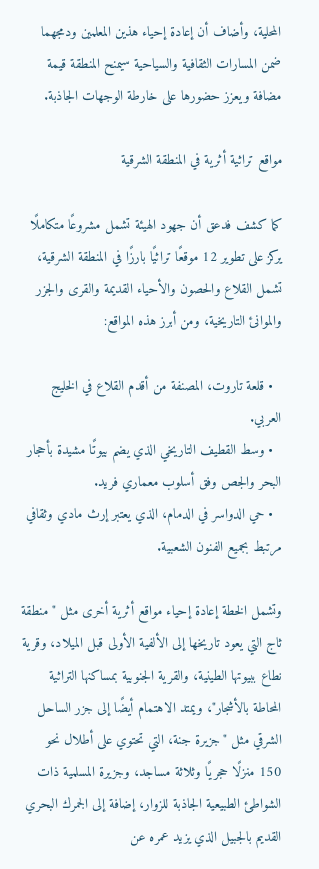المحلية، وأضاف أن إعادة إحياء هذين المعلمين ودمجهما ضمن المسارات الثقافية والسياحية سيمنح المنطقة قيمة مضافة ويعزز حضورها على خارطة الوجهات الجاذبة.

مواقع تراثية أثرية في المنطقة الشرقية

كما كشف فدعق أن جهود الهيئة تشمل مشروعًا متكاملًا يركز على تطوير 12 موقعًا تراثيًا بارزًا في المنطقة الشرقية، تشمل القلاع والحصون والأحياء القديمة والقرى والجزر والموانئ التاريخية، ومن أبرز هذه المواقع:

  • قلعة تاروت، المصنفة من أقدم القلاع في الخليج العربي.
  • وسط القطيف التاريخي الذي يضم بيوتًا مشيدة بأحجار البحر والجص وفق أسلوب معماري فريد.
  • حي الدواسر في الدمام، الذي يعتبر إرث مادي وثقافي مرتبط بجميع الفنون الشعبية.

وتشمل الخطة إعادة إحياء مواقع أثرية أخرى مثل "منطقة ثاج التي يعود تاريخها إلى الألفية الأولى قبل الميلاد، وقرية نطاع ببيوتها الطينية، والقرية الجنوبية بمساكنها التراثية المحاطة بالأشجار"، ويمتد الاهتمام أيضًا إلى جزر الساحل الشرقي مثل "جزيرة جنة، التي تحتوي على أطلال نحو 150 منزلًا حجريًا وثلاثة مساجد، وجزيرة المسلمية ذات الشواطئ الطبيعية الجاذبة للزوار، إضافة إلى الجمرك البحري القديم بالجبيل الذي يزيد عمره عن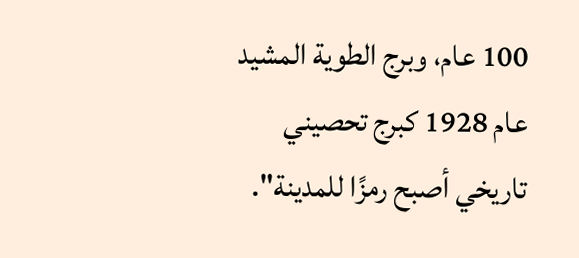100 عام، وبرج الطوية المشيد عام 1928 كبرج تحصيني تاريخي أصبح رمزًا للمدينة".